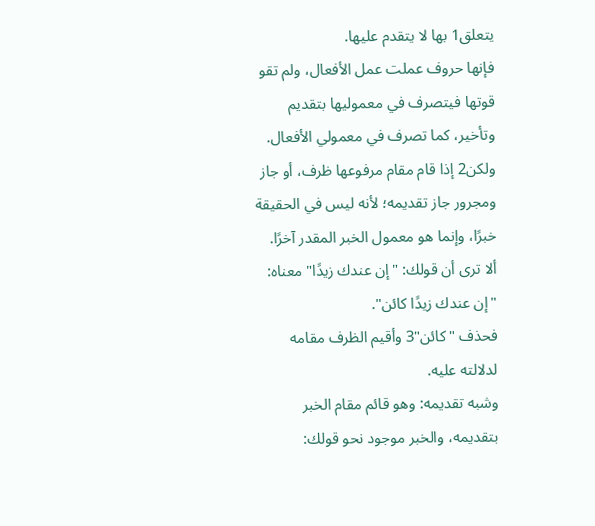يتعلق1 بها لا يتقدم عليها.
فإنها حروف عملت عمل الأفعال، ولم تقو قوتها فيتصرف في معموليها بتقديم وتأخير، كما تصرف في معمولي الأفعال.
ولكن2 إذا قام مقام مرفوعها ظرف، أو جاز ومجرور جاز تقديمه؛ لأنه ليس في الحقيقة خبرًا، وإنما هو معمول الخبر المقدر آخرًا.
ألا ترى أن قولك: "إن عندك زيدًا" معناه: "إن عندك زيدًا كائن".
فحذف "كائن"3 وأقيم الظرف مقامه لدلالته عليه.
وشبه تقديمه: وهو قائم مقام الخبر بتقديمه، والخبر موجود نحو قولك: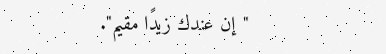"إن عندك زيدًا مقيم".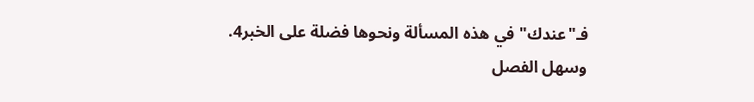فـ"عندك" في هذه المسألة ونحوها فضلة على الخبر4.
وسهل الفصل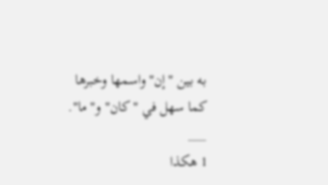به بين "إن" واسمها وخبرها كما سهل في "كان" و"ما".
___
1 هكذا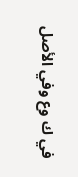في ك وع وفي الأصل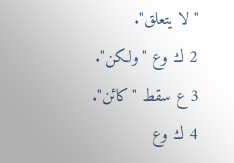"لا يتعلق".
2 ك وع "ولكن".
3 ع سقط "كائن".
4 ك وع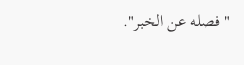"فصله عن الخبر".